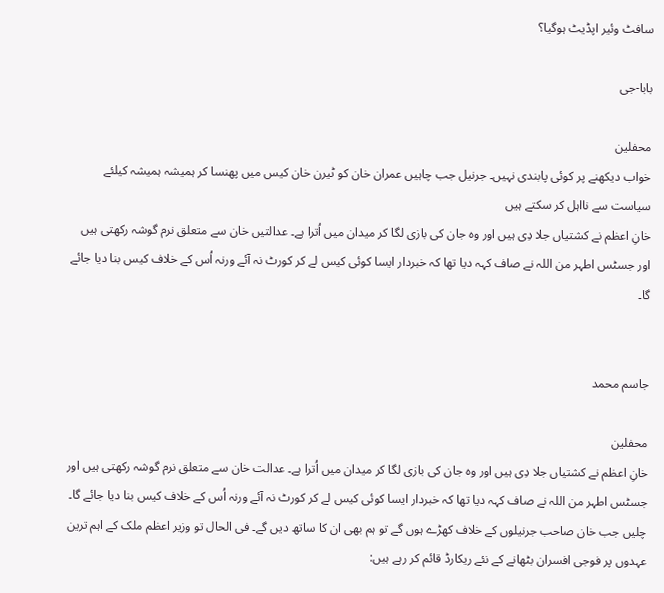سافٹ وئیر اپڈیٹ ہوگیا؟

بابا-جی

محفلین
خواب دیکھنے پر کوئی پابندی نہیں۔ جرنیل جب چاہیں عمران خان کو ٹیرن خان کیس میں پھنسا کر ہمیشہ ہمیشہ کیلئے سیاست سے نااہل کر سکتے ہیں
خانِ اعظم نے کشتیاں جلا دِی ہیں اور وہ جان کی بازی لگا کر میدان میں اُترا ہے۔ عدالتیں خان سے متعلق نرم گوشہ رکھتی ہیں اور جسٹس اطہر من اللہ نے صاف کہہ دیا تھا کہ خبردار ایسا کوئی کیس لے کر کورٹ نہ آئے ورنہ اُس کے خلاف کیس بنا دیا جائے گا۔


جاسم محمد

محفلین
خانِ اعظم نے کشتیاں جلا دِی ہیں اور وہ جان کی بازی لگا کر میدان میں اُترا ہے۔ عدالت خان سے متعلق نرم گوشہ رکھتی ہیں اور جسٹس اطہر من اللہ نے صاف کہہ دیا تھا کہ خبردار ایسا کوئی کیس لے کر کورٹ نہ آئے ورنہ اُس کے خلاف کیس بنا دیا جائے گا۔
چلیں جب خان صاحب جرنیلوں کے خلاف کھڑے ہوں گے تو ہم بھی ان کا ساتھ دیں گے۔ فی الحال تو وزیر اعظم ملک کے اہم ترین عہدوں پر فوجی افسران بٹھانے کے نئے ریکارڈ قائم کر رہے ہیں: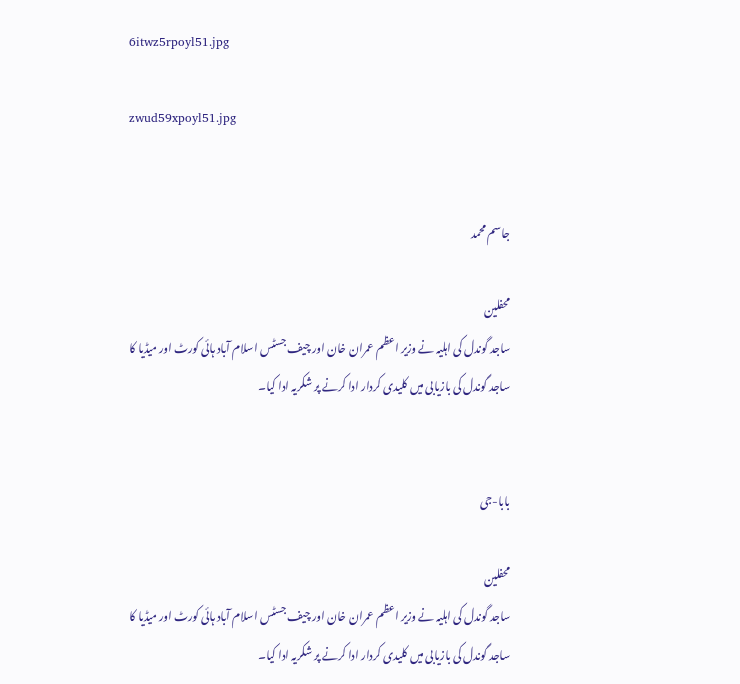6itwz5rpoyl51.jpg

zwud59xpoyl51.jpg


جاسم محمد

محفلین
ساجد گوندل کی اہلیہ نے وزیر اعظم عمران خان اور چیف جسٹس اسلام آباد ہائی کورٹ اور میڈیا کا ساجد گوندل کی بازیابی میں کلیدی کردار ادا کرنے پر شکریہ ادا کیا۔


بابا-جی

محفلین
ساجد گوندل کی اہلیہ نے وزیر اعظم عمران خان اور چیف جسٹس اسلام آباد ہائی کورٹ اور میڈیا کا ساجد گوندل کی بازیابی میں کلیدی کردار ادا کرنے پر شکریہ ادا کیا۔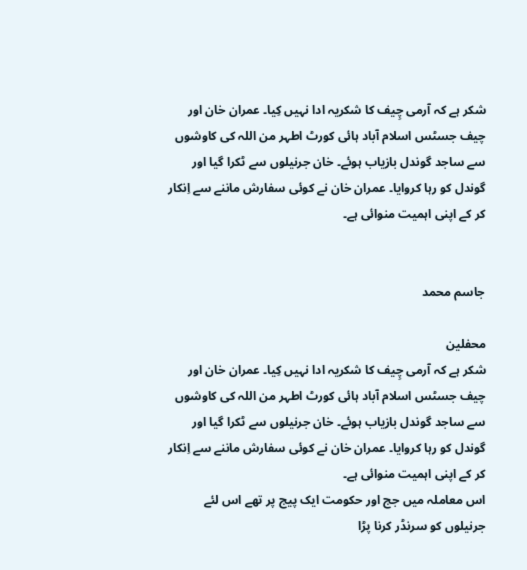شکر ہے کہ آرمی چِیف کا شکریہ ادا نہیں کِیا۔ عمران خان اور چیف جسٹس اسلام آباد ہائی کورٹ اطہر من اللہ کی کاوشوں سے ساجد گوندل بازیاب ہوئے۔ خان جرنیلوں سے ٹکرا گیا اور گوندل کو رہا کروایا۔ عمران خان نے کوئی سفارش ماننے سے اِنکار کر کے اپنی اہمیت منوائی ہے۔


جاسم محمد

محفلین
شکر ہے کہ آرمی چِیف کا شکریہ ادا نہیں کِیا۔ عمران خان اور چیف جسٹس اسلام آباد ہائی کورٹ اطہر من اللہ کی کاوشوں سے ساجد گوندل بازیاب ہوئے۔ خان جرنیلوں سے ٹکرا گیا اور گوندل کو رہا کروایا۔ عمران خان نے کوئی سفارش ماننے سے اِنکار کر کے اپنی اہمیت منوائی ہے۔
اس معاملہ میں جج اور حکومت ایک پیج پر تھے اس لئے جرنیلوں کو سرنڈر کرنا پڑا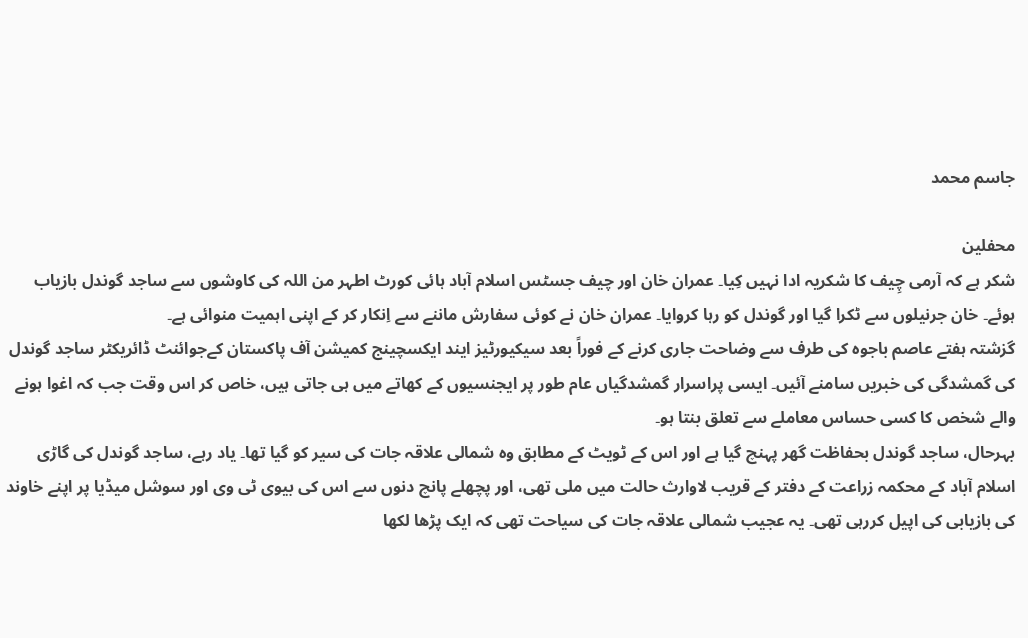جاسم محمد

محفلین
شکر ہے کہ آرمی چِیف کا شکریہ ادا نہیں کِیا۔ عمران خان اور چیف جسٹس اسلام آباد ہائی کورٹ اطہر من اللہ کی کاوشوں سے ساجد گوندل بازیاب ہوئے۔ خان جرنیلوں سے ٹکرا گیا اور گوندل کو رہا کروایا۔ عمران خان نے کوئی سفارش ماننے سے اِنکار کر کے اپنی اہمیت منوائی ہے۔
گزشتہ ہفتے عاصم باجوہ کی طرف سے وضاحت جاری کرنے کے فوراً بعد سیکیورٹیز ایند ایکسچینج کمیشن آف پاکستان کےجوائنٹ ڈائریکٹر ساجد گوندل کی گمشدگی کی خبریں سامنے آئیں۔ ایسی پراسرار گمشدگیاں عام طور پر ایجنسیوں کے کھاتے میں ہی جاتی ہیں، خاص کر اس وقت جب کہ اغوا ہونے والے شخص کا کسی حساس معاملے سے تعلق بنتا ہو۔
بہرحال، ساجد گوندل بحفاظت گھر پہنچ گیا ہے اور اس کے ٹویٹ کے مطابق وہ شمالی علاقہ جات کی سیر کو گیا تھا۔ یاد رہے، ساجد گوندل کی گاڑی اسلام آباد کے محکمہ زراعت کے دفتر کے قریب لاوارث حالت میں ملی تھی، اور پچھلے پانچ دنوں سے اس کی بیوی ٹی وی اور سوشل میڈیا پر اپنے خاوند کی بازیابی کی اپیل کررہی تھی۔ یہ عجیب شمالی علاقہ جات کی سیاحت تھی کہ ایک پڑھا لکھا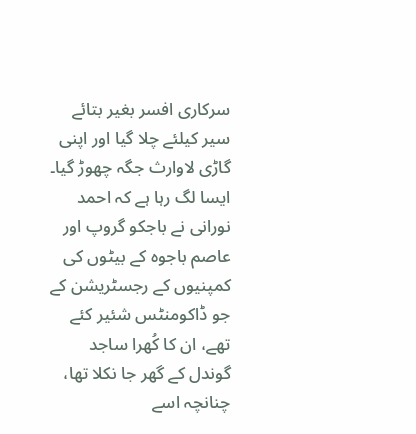سرکاری افسر بغیر بتائے سیر کیلئے چلا گیا اور اپنی گاڑی لاوارث جگہ چھوڑ گیا۔
ایسا لگ رہا ہے کہ احمد نورانی نے باجکو گروپ اور عاصم باجوہ کے بیٹوں کی کمپنیوں کے رجسٹریشن کے جو ڈاکومنٹس شئیر کئے تھے، ان کا کُھرا ساجد گوندل کے گھر جا نکلا تھا، چنانچہ اسے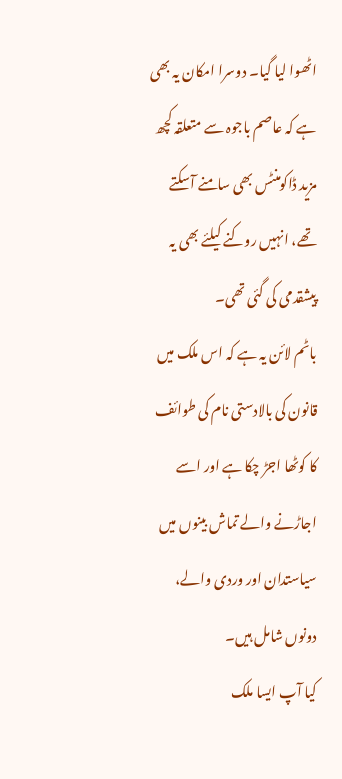اٹھوا لیا گیا۔ دوسرا امکان یہ بھی ہے کہ عاصم باجوہ سے متعلقہ کچھ مزید ڈاکومنٹس بھی سامنے آسکتے تھے، انہیں روکنے کیلئے بھی یہ پیشقدمی کی گئی تھی۔
باٹم لائن یہ ہے کہ اس ملک میں قانون کی بالادستی نام کی طوائف کا کوٹھا اجڑ چکا ہے اور اسے اجاڑنے والے تماش بینوں میں سیاستدان اور وردی والے، دونوں شامل ہیں۔
کیا آپ ایسا ملک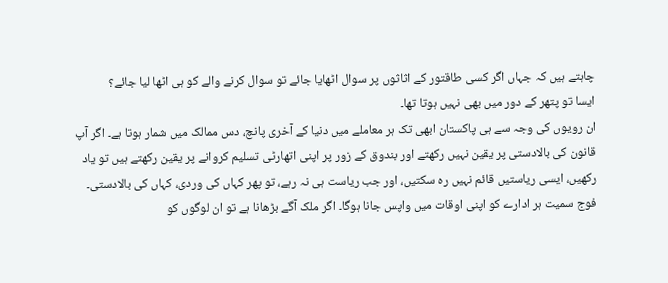چاہتے ہیں کہ جہاں اگر کسی طاقتور کے اثاثوں پر سوال اٹھایا جائے تو سوال کرنے والے کو ہی اٹھا لیا جائے؟
ایسا تو پتھر کے دور میں بھی نہیں ہوتا تھا۔
ان رویوں کی وجہ سے ہی پاکستان ابھی تک ہر معاملے میں دنیا کے آخری پانچ، دس ممالک میں شمار ہوتا ہے۔ اگر آپ قانون کی بالادستی پر یقین نہیں رکھتے اور بندوق کے زور پر اپنی اتھارٹی تسلیم کروانے پر یقین رکھتے ہیں تو یاد رکھیں، ایسی ریاستیں قائم نہیں رہ سکتیں، اور جب ریاست ہی نہ رہے، تو پھر کہاں کی وردی، کہاں کی بالادستی۔
فوج سمیت ہر ادارے کو اپنی اوقات میں واپس جانا ہوگا۔ اگر ملک آگے بڑھانا ہے تو ان لوگوں کو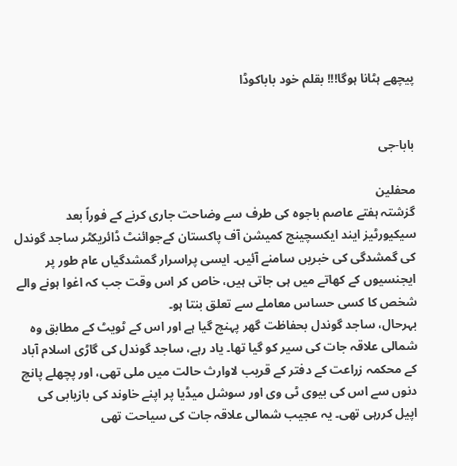پیچھے ہٹانا ہوگا!!! بقلم خود باباکوڈا


بابا-جی

محفلین
گزشتہ ہفتے عاصم باجوہ کی طرف سے وضاحت جاری کرنے کے فوراً بعد سیکیورٹیز ایند ایکسچینج کمیشن آف پاکستان کےجوائنٹ ڈائریکٹر ساجد گوندل کی گمشدگی کی خبریں سامنے آئیں۔ ایسی پراسرار گمشدگیاں عام طور پر ایجنسیوں کے کھاتے میں ہی جاتی ہیں، خاص کر اس وقت جب کہ اغوا ہونے والے شخص کا کسی حساس معاملے سے تعلق بنتا ہو۔
بہرحال، ساجد گوندل بحفاظت گھر پہنچ گیا ہے اور اس کے ٹویٹ کے مطابق وہ شمالی علاقہ جات کی سیر کو گیا تھا۔ یاد رہے، ساجد گوندل کی گاڑی اسلام آباد کے محکمہ زراعت کے دفتر کے قریب لاوارث حالت میں ملی تھی، اور پچھلے پانچ دنوں سے اس کی بیوی ٹی وی اور سوشل میڈیا پر اپنے خاوند کی بازیابی کی اپیل کررہی تھی۔ یہ عجیب شمالی علاقہ جات کی سیاحت تھی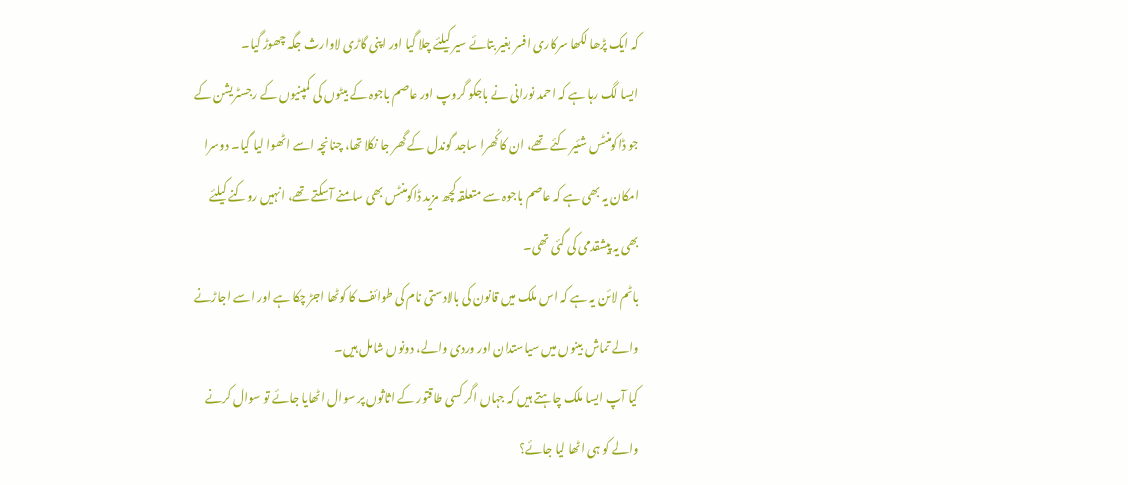کہ ایک پڑھا لکھا سرکاری افسر بغیر بتائے سیر کیلئے چلا گیا اور اپنی گاڑی لاوارث جگہ چھوڑ گیا۔
ایسا لگ رہا ہے کہ احمد نورانی نے باجکو گروپ اور عاصم باجوہ کے بیٹوں کی کمپنیوں کے رجسٹریشن کے جو ڈاکومنٹس شئیر کئے تھے، ان کا کُھرا ساجد گوندل کے گھر جا نکلا تھا، چنانچہ اسے اٹھوا لیا گیا۔ دوسرا امکان یہ بھی ہے کہ عاصم باجوہ سے متعلقہ کچھ مزید ڈاکومنٹس بھی سامنے آسکتے تھے، انہیں روکنے کیلئے بھی یہ پیشقدمی کی گئی تھی۔
باٹم لائن یہ ہے کہ اس ملک میں قانون کی بالادستی نام کی طوائف کا کوٹھا اجڑ چکا ہے اور اسے اجاڑنے والے تماش بینوں میں سیاستدان اور وردی والے، دونوں شامل ہیں۔
کیا آپ ایسا ملک چاہتے ہیں کہ جہاں اگر کسی طاقتور کے اثاثوں پر سوال اٹھایا جائے تو سوال کرنے والے کو ہی اٹھا لیا جائے؟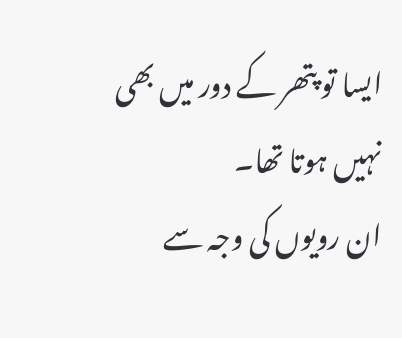ایسا تو پتھر کے دور میں بھی نہیں ہوتا تھا۔
ان رویوں کی وجہ سے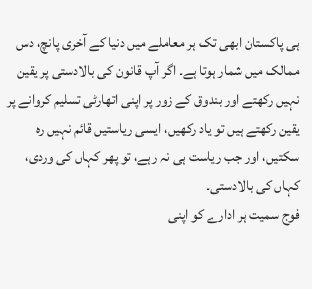ہی پاکستان ابھی تک ہر معاملے میں دنیا کے آخری پانچ، دس ممالک میں شمار ہوتا ہے۔ اگر آپ قانون کی بالادستی پر یقین نہیں رکھتے اور بندوق کے زور پر اپنی اتھارٹی تسلیم کروانے پر یقین رکھتے ہیں تو یاد رکھیں، ایسی ریاستیں قائم نہیں رہ سکتیں، اور جب ریاست ہی نہ رہے، تو پھر کہاں کی وردی، کہاں کی بالادستی۔
فوج سمیت ہر ادارے کو اپنی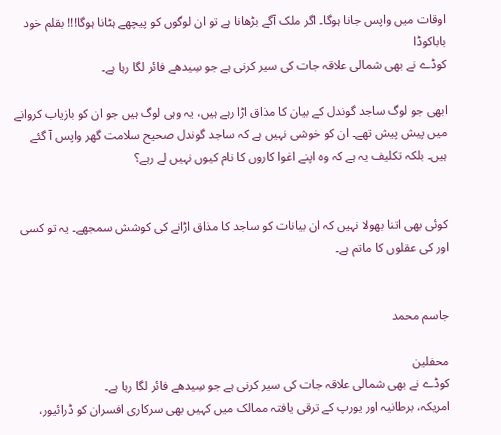اوقات میں واپس جانا ہوگا۔ اگر ملک آگے بڑھانا ہے تو ان لوگوں کو پیچھے ہٹانا ہوگا!!! بقلم خود باباکوڈا
کوڈے نے بھی شمالی علاقہ جات کی سیر کرنی ہے جو سِیدھے فائر لگا رہا ہے۔

ابھی جو لوگ ساجد گوندل کے بیان کا مذاق اڑا رہے ہیں، یہ وہی لوگ ہیں جو ان کو بازیاب کروانے میں پیش پیش تھے۔ ان کو خوشی نہیں ہے کہ ساجد گوندل صحیح سلامت گھر واپس آ گئے ہیں۔ بلکہ تکلیف یہ ہے کہ وہ اپنے اغوا کاروں کا نام کیوں نہیں لے رہے؟


کوئی بھی اتنا بھولا نہیں کہ ان بیانات کو ساجد کا مذاق اڑانے کی کوشش سمجھے۔ یہ تو کسی اور کی عقلوں کا ماتم ہے۔


جاسم محمد

محفلین
کوڈے نے بھی شمالی علاقہ جات کی سیر کرنی ہے جو سِیدھے فائر لگا رہا ہے۔
امریکہ، برطانیہ اور یورپ کے ترقی یافتہ ممالک میں کہیں بھی سرکاری افسران کو ڈرائیور،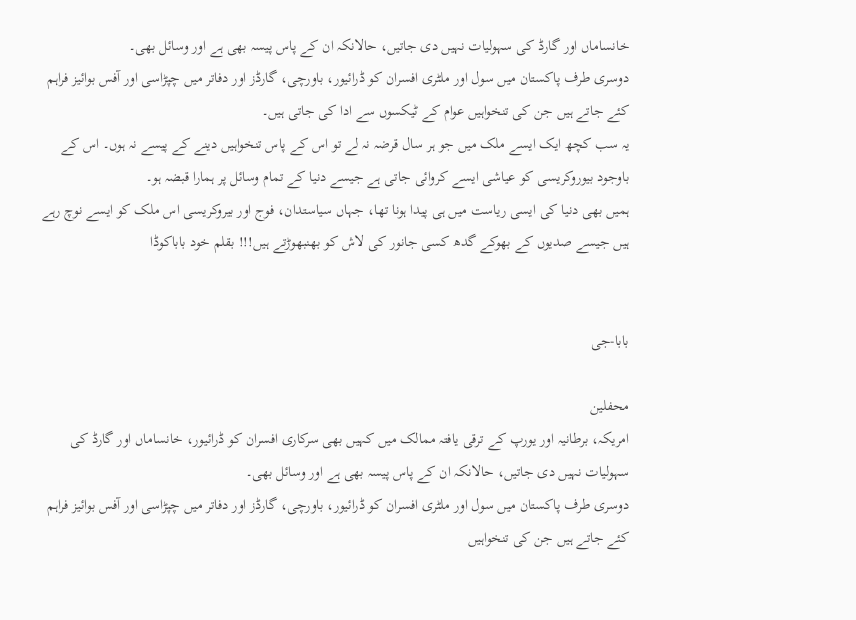خانساماں اور گارڈ کی سہولیات نہیں دی جاتیں، حالانکہ ان کے پاس پیسہ بھی ہے اور وسائل بھی۔
دوسری طرف پاکستان میں سول اور ملٹری افسران کو ڈرائیور، باورچی، گارڈز اور دفاتر میں چپڑاسی اور آفس بوائیز فراہم کئے جاتے ہیں جن کی تنخواہیں عوام کے ٹیکسوں سے ادا کی جاتی ہیں۔
یہ سب کچھ ایک ایسے ملک میں جو ہر سال قرضہ نہ لے تو اس کے پاس تنخواہیں دینے کے پیسے نہ ہوں۔ اس کے باوجود بیوروکریسی کو عیاشی ایسے کروائی جاتی ہے جیسے دنیا کے تمام وسائل پر ہمارا قبضہ ہو۔
ہمیں بھی دنیا کی ایسی ریاست میں ہی پیدا ہونا تھا، جہاں سیاستدان، فوج اور بیروکریسی اس ملک کو ایسے نوچ رہے ہیں جیسے صدیوں کے بھوکے گدھ کسی جانور کی لاش کو بھنبھوڑتے ہیں!!! بقلم خود باباکوڈا


بابا-جی

محفلین
امریکہ، برطانیہ اور یورپ کے ترقی یافتہ ممالک میں کہیں بھی سرکاری افسران کو ڈرائیور، خانساماں اور گارڈ کی سہولیات نہیں دی جاتیں، حالانکہ ان کے پاس پیسہ بھی ہے اور وسائل بھی۔
دوسری طرف پاکستان میں سول اور ملٹری افسران کو ڈرائیور، باورچی، گارڈز اور دفاتر میں چپڑاسی اور آفس بوائیز فراہم کئے جاتے ہیں جن کی تنخواہیں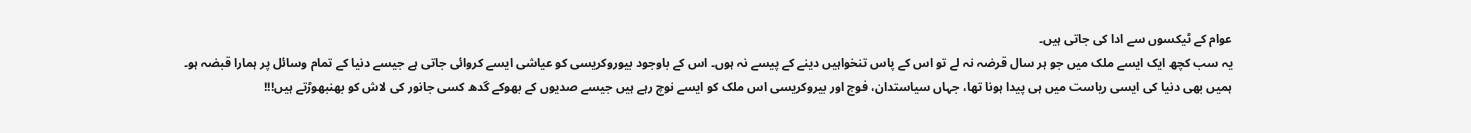عوام کے ٹیکسوں سے ادا کی جاتی ہیں۔
یہ سب کچھ ایک ایسے ملک میں جو ہر سال قرضہ نہ لے تو اس کے پاس تنخواہیں دینے کے پیسے نہ ہوں۔ اس کے باوجود بیوروکریسی کو عیاشی ایسے کروائی جاتی ہے جیسے دنیا کے تمام وسائل پر ہمارا قبضہ ہو۔
ہمیں بھی دنیا کی ایسی ریاست میں ہی پیدا ہونا تھا، جہاں سیاستدان، فوج اور بیروکریسی اس ملک کو ایسے نوچ رہے ہیں جیسے صدیوں کے بھوکے گدھ کسی جانور کی لاش کو بھنبھوڑتے ہیں!!!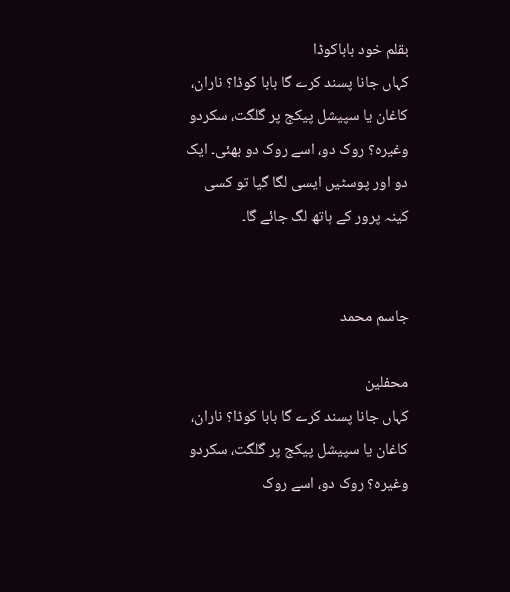بقلم خود باباکوڈا
کہاں جانا پسند کرے گا بابا کوڈا؟ ناران، کاغان یا سپیشل پیکج پر گلگت، سکردو وغیرہ؟ روک دو، اسے روک دو بھئی۔ ایک دو اور پوسٹیں ایسی لگا گیا تو کسی کینہ پرور کے ہاتھ لگ جائے گا۔


جاسم محمد

محفلین
کہاں جانا پسند کرے گا بابا کوڈا؟ ناران، کاغان یا سپیشل پیکج پر گلگت، سکردو وغیرہ؟ روک دو، اسے روک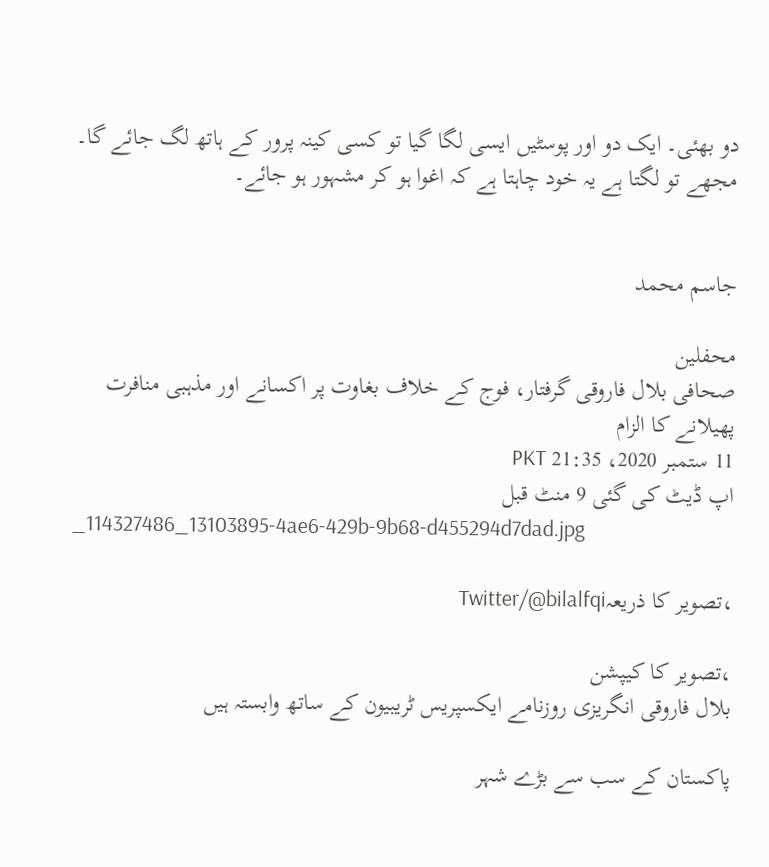دو بھئی۔ ایک دو اور پوسٹیں ایسی لگا گیا تو کسی کینہ پرور کے ہاتھ لگ جائے گا۔
مجھے تو لگتا ہے یہ خود چاہتا ہے کہ اغوا ہو کر مشہور ہو جائے۔


جاسم محمد

محفلین
صحافی بلال فاروقی گرفتار، فوج کے خلاف بغاوت پر اکسانے اور مذہبی منافرت پھیلانے کا الزام
11 ستمبر 2020، 21:35 PKT
اپ ڈیٹ کی گئی 9 منٹ قبل
_114327486_13103895-4ae6-429b-9b68-d455294d7dad.jpg

،تصویر کا ذریعہTwitter/@bilalfqi

،تصویر کا کیپشن
بلال فاروقی انگریزی روزنامے ایکسپریس ٹریبیون کے ساتھ وابستہ ہیں

پاکستان کے سب سے بڑے شہر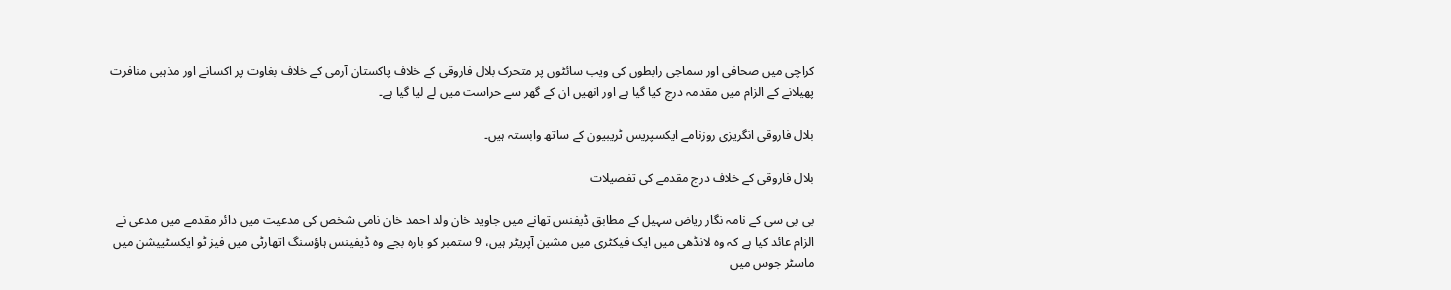کراچی میں صحافی اور سماجی رابطوں کی ویب سائٹوں پر متحرک بلال فاروقی کے خلاف پاکستان آرمی کے خلاف بغاوت پر اکسانے اور مذہبی منافرت پھیلانے کے الزام میں مقدمہ درج کیا گیا ہے اور انھیں ان کے گھر سے حراست میں لے لیا گیا ہے۔

بلال فاروقی انگریزی روزنامے ایکسپریس ٹریبیون کے ساتھ وابستہ ہیں۔

بلال فاروقی کے خلاف درج مقدمے کی تفصیلات

بی بی سی کے نامہ نگار ریاض سہیل کے مطابق ڈیفنس تھانے میں جاوید خان ولد احمد خان نامی شخص کی مدعیت میں دائر مقدمے میں مدعی نے الزام عائد کیا ہے کہ وہ لانڈھی میں ایک فیکٹری میں مشین آپریٹر ہیں، 9 ستمبر کو بارہ بجے وہ ڈیفینس ہاؤسنگ اتھارٹی میں فیز ٹو ایکسٹییشن میں ماسٹر جوس میں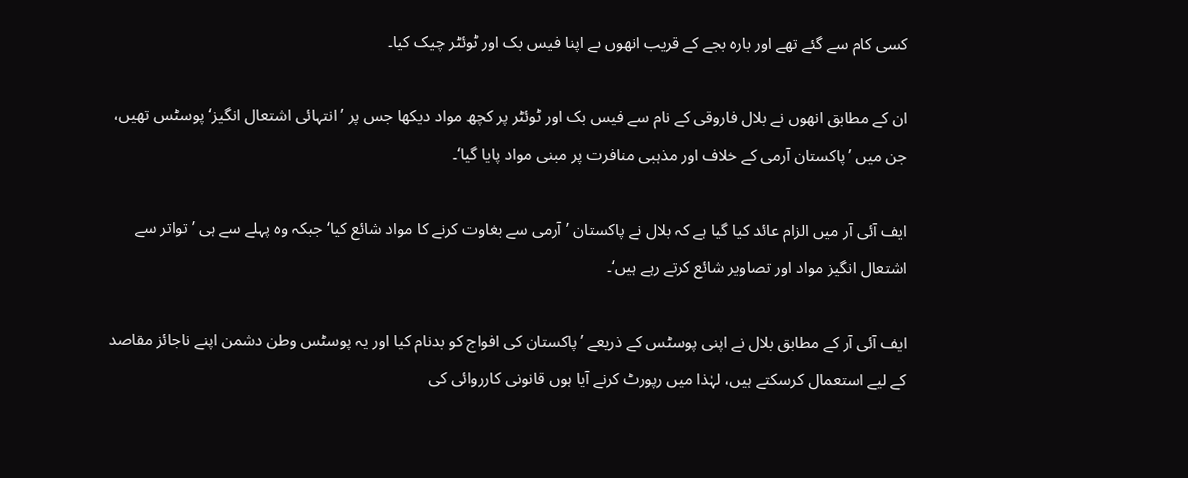کسی کام سے گئے تھے اور بارہ بجے کے قریب انھوں ںے اپنا فیس بک اور ٹوئٹر چیک کیا۔

ان کے مطابق انھوں نے بلال فاروقی کے نام سے فیس بک اور ٹوئٹر پر کچھ مواد دیکھا جس پر ’انتہائی اشتعال انگیز‘ پوسٹس تھیں، جن میں ’پاکستان آرمی کے خلاف اور مذہبی منافرت پر مبنی مواد پایا گیا‘۔

ایف آئی آر میں الزام عائد کیا گیا ہے کہ بلال نے پاکستان ’آرمی سے بغاوت کرنے کا مواد شائع کیا‘ جبکہ وہ پہلے سے ہی ’تواتر سے اشتعال انگیز مواد اور تصاویر شائع کرتے رہے ہیں‘۔

ایف آئی آر کے مطابق بلال نے اپنی پوسٹس کے ذریعے ’پاکستان کی افواج کو بدنام کیا اور یہ پوسٹس وطن دشمن اپنے ناجائز مقاصد کے لیے استعمال کرسکتے ہیں، لہٰذا میں رپورٹ کرنے آیا ہوں قانونی کارروائی کی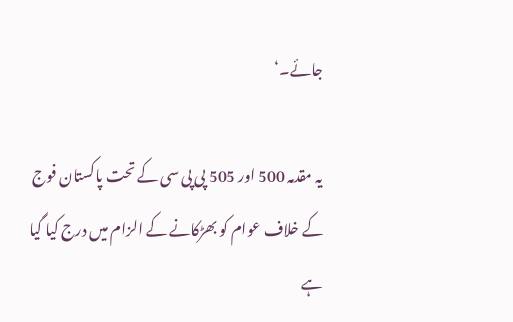جائے۔‘

یہ مقدمہ 500 اور 505 پی پی سی کے تحت پاکستان فوج کے خلاف عوام کو بھڑکانے کے الزام میں درج کیا گیا ہے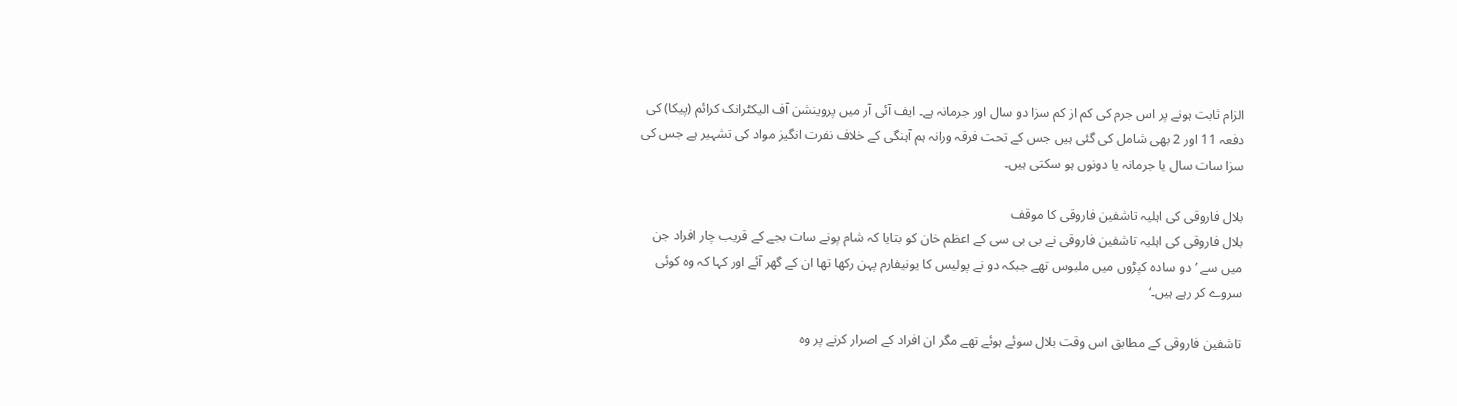الزام ثابت ہونے پر اس جرم کی کم از کم سزا دو سال اور جرمانہ ہے۔ ایف آئی آر میں پروینشن آف الیکٹرانک کرائم (پیکا) کی دفعہ 11 اور 2 بھی شامل کی گئی ہیں جس کے تحت فرقہ ورانہ ہم آہنگی کے خلاف نفرت انگیز مواد کی تشہیر ہے جس کی سزا سات سال یا جرمانہ یا دونوں ہو سکتی ہیں۔

بلال فاروقی کی اہلیہ تاشفین فاروقی کا موقف
بلال فاروقی کی اہلیہ تاشفین فاروقی نے بی بی سی کے اعظم خان کو بتایا کہ شام پونے سات بجے کے قریب چار افراد جن میں سے ’دو سادہ کپڑوں میں ملبوس تھے جبکہ دو نے پولیس کا یونیفارم پہن رکھا تھا ان کے گھر آئے اور کہا کہ وہ کوئی سروے کر رہے ہیں۔‘

تاشفین فاروقی کے مطابق اس وقت بلال سوئے ہوئے تھے مگر ان افراد کے اصرار کرنے پر وہ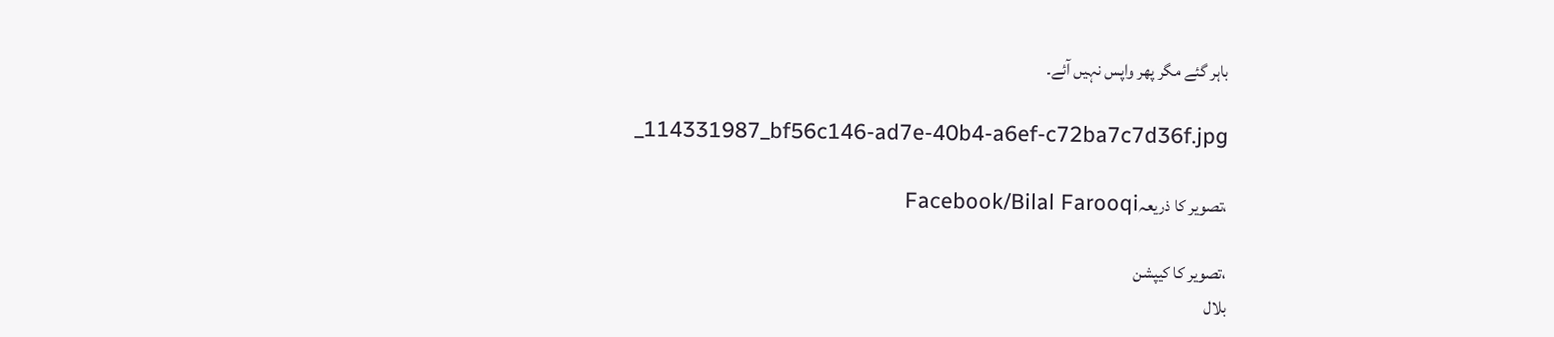باہر گئے مگر پھر واپس نہیں آئے۔

_114331987_bf56c146-ad7e-40b4-a6ef-c72ba7c7d36f.jpg

،تصویر کا ذریعہFacebook/Bilal Farooqi

،تصویر کا کیپشن
بلال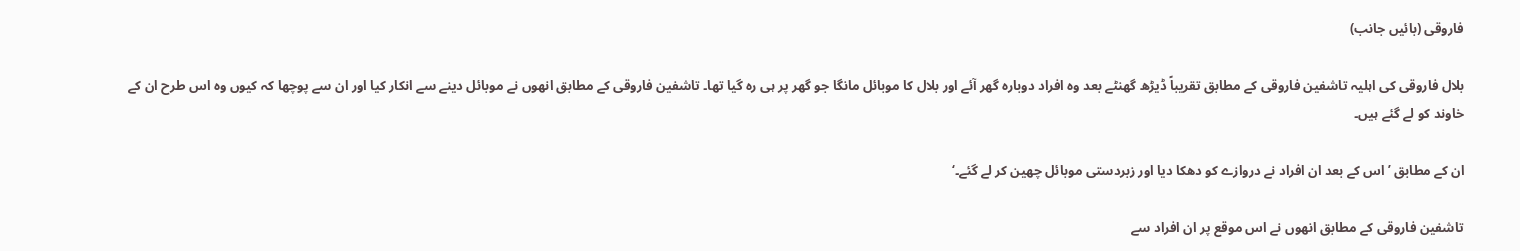فاروقی (بائیں جانب)

بلال فاروقی کی اہلیہ تاشفین فاروقی کے مطابق تقریباً ڈیڑھ گھنٹے بعد وہ افراد دوبارہ گھر آئے اور بلال کا موبائل مانگا جو گھر پر ہی رہ گیا تھا۔ تاشفین فاروقی کے مطابق انھوں نے موبائل دینے سے انکار کیا اور ان سے پوچھا کہ کیوں وہ اس طرح ان کے خاوند کو لے گئے ہیں۔

ان کے مطابق ’اس کے بعد ان افراد نے دروازے کو دھکا دیا اور زبردستی موبائل چھین کر لے گئے۔‘

تاشفین فاروقی کے مطابق انھوں نے اس موقع پر ان افراد سے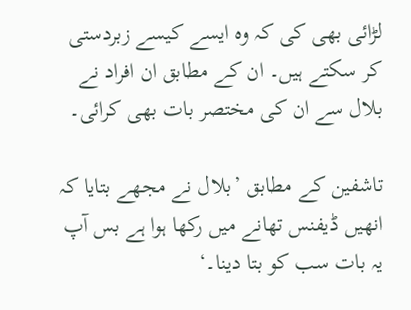لڑائی بھی کی کہ وہ ایسے کیسے زبردستی کر سکتے ہیں۔ ان کے مطابق ان افراد نے بلال سے ان کی مختصر بات بھی کرائی۔

تاشفین کے مطابق ’بلال نے مجھے بتایا کہ انھیں ڈیفنس تھانے میں رکھا ہوا ہے بس آپ یہ بات سب کو بتا دینا۔‘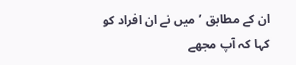ان کے مطابق ’میں نے ان افراد کو کہا کہ آپ مجھے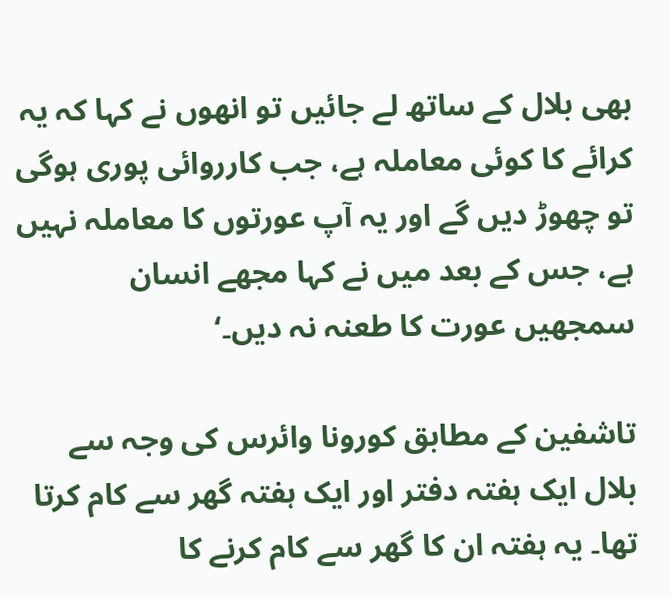بھی بلال کے ساتھ لے جائیں تو انھوں نے کہا کہ یہ کرائے کا کوئی معاملہ ہے، جب کارروائی پوری ہوگی تو چھوڑ دیں گے اور یہ آپ عورتوں کا معاملہ نہیں ہے، جس کے بعد میں نے کہا مجھے انسان سمجھیں عورت کا طعنہ نہ دیں۔‘

تاشفین کے مطابق کورونا وائرس کی وجہ سے بلال ایک ہفتہ دفتر اور ایک ہفتہ گھر سے کام کرتا تھا۔ یہ ہفتہ ان کا گھر سے کام کرنے کا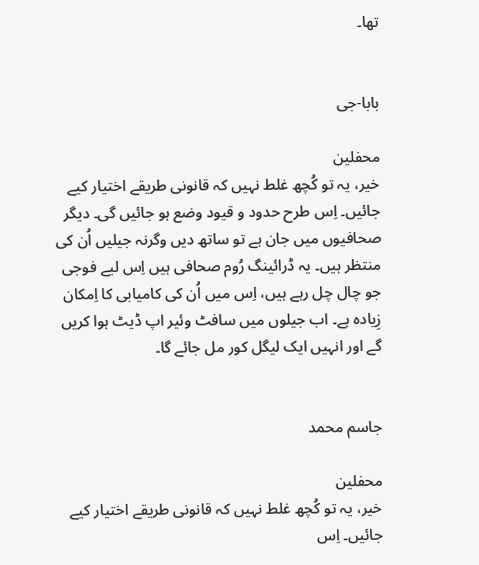تھا۔


بابا-جی

محفلین
خیر، یہ تو کُچھ غلط نہیں کہ قانونی طریقے اختیار کیے جائیں۔ اِس طرح حدود و قیود وضع ہو جائیں گی۔ دیگر صحافیوں میں جان ہے تو ساتھ دیں وگرنہ جیلیں اُن کی منتظر ہیں۔ یہ ڈرائینگ رُوم صحافی ہیں اِس لیے فوجی جو چال چل رہے ہیں، اِس میں اُن کی کامیابی کا اِمکان زِیادہ ہے۔ اب جیلوں میں سافٹ وئیر اپ ڈیٹ ہوا کریں گے اور انہیں ایک لیگل کور مل جائے گا۔


جاسم محمد

محفلین
خیر، یہ تو کُچھ غلط نہیں کہ قانونی طریقے اختیار کیے جائیں۔ اِس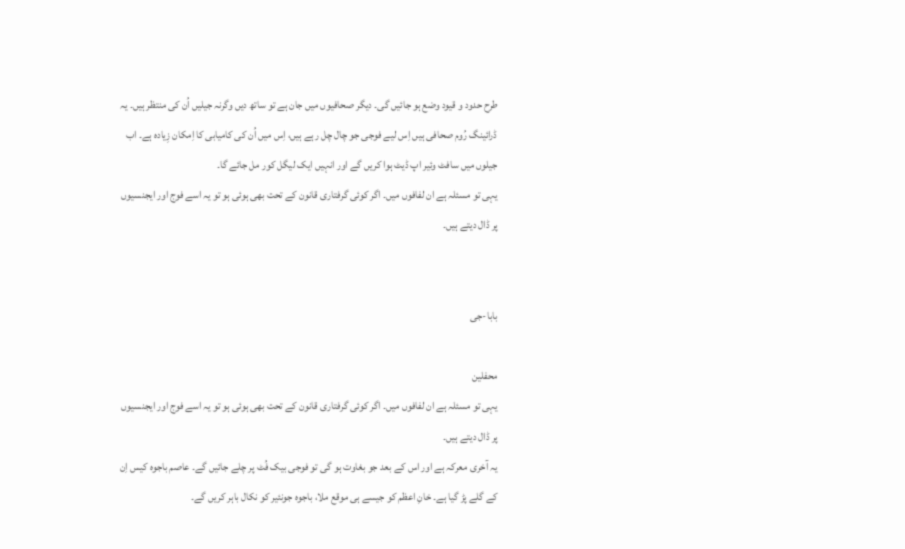طرح حدود و قیود وضع ہو جائیں گی۔ دیگر صحافیوں میں جان ہے تو ساتھ دیں وگرنہ جیلیں اُن کی منتظر ہیں۔ یہ ڈرائینگ رُوم صحافی ہیں اِس لیے فوجی جو چال چل رہے ہیں، اِس میں اُن کی کامیابی کا اِمکان زِیادہ ہے۔ اب جیلوں میں سافٹ وئیر اپ ڈیٹ ہوا کریں گے اور انہیں ایک لیگل کور مل جائے گا۔
یہی تو مسئلہ ہے ان لفافوں میں۔ اگر کوئی گرفتاری قانون کے تحت بھی ہوئی ہو تو یہ اسے فوج اور ایجنسیوں پر ڈال دیتے ہیں۔


بابا-جی

محفلین
یہی تو مسئلہ ہے ان لفافوں میں۔ اگر کوئی گرفتاری قانون کے تحت بھی ہوئی ہو تو یہ اسے فوج اور ایجنسیوں پر ڈال دیتے ہیں۔
یہ آخری معرکہ ہے اور اس کے بعد جو بغاوت ہو گی تو فوجی بیک فُٹ پر چلے جائیں گے۔ عاصم باجوہ کیس اِن کے گلے پڑ گیا ہے۔ خانِ اعظم کو جیسے ہی موقع ملا، باجوہ جونئیر کو نکال باہر کریں گے۔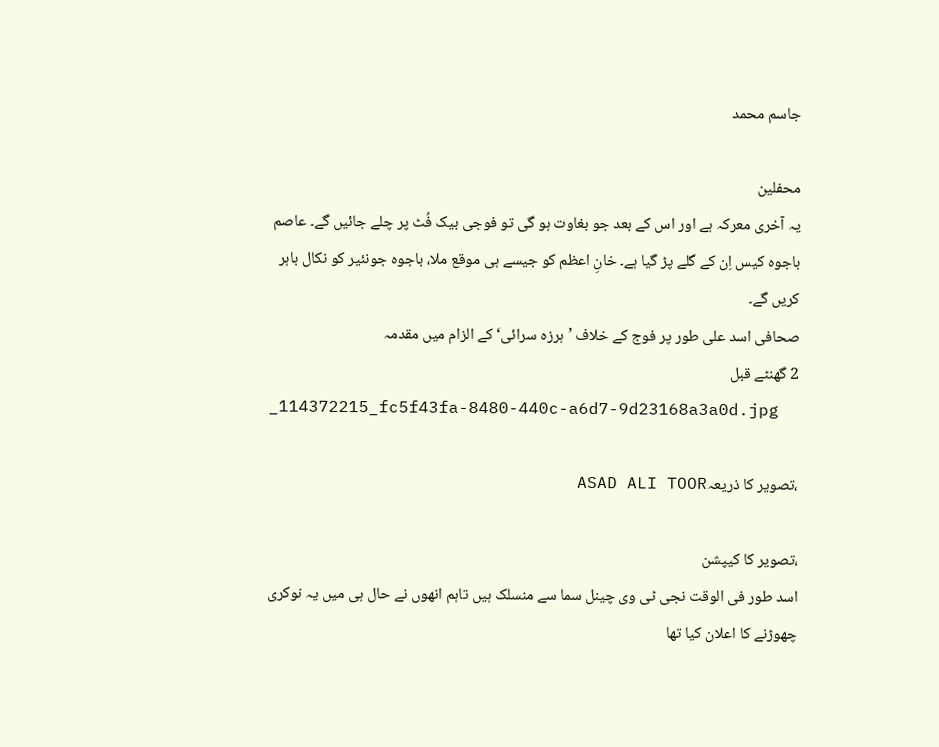جاسم محمد

محفلین
یہ آخری معرکہ ہے اور اس کے بعد جو بغاوت ہو گی تو فوجی بیک فُٹ پر چلے جائیں گے۔ عاصم باجوہ کیس اِن کے گلے پڑ گیا ہے۔ خانِ اعظم کو جیسے ہی موقع ملا، باجوہ جونئیر کو نکال باہر کریں گے۔
صحافی اسد علی طور پر فوج کے خلاف ’ہرزہ سرائی‘ کے الزام میں مقدمہ
2 گھنٹے قبل
_114372215_fc5f43fa-8480-440c-a6d7-9d23168a3a0d.jpg

،تصویر کا ذریعہASAD ALI TOOR

،تصویر کا کیپشن
اسد طور فی الوقت نجی ٹی وی چینل سما سے منسلک ہیں تاہم انھوں نے حال ہی میں یہ نوکری چھوڑنے کا اعلان کیا تھا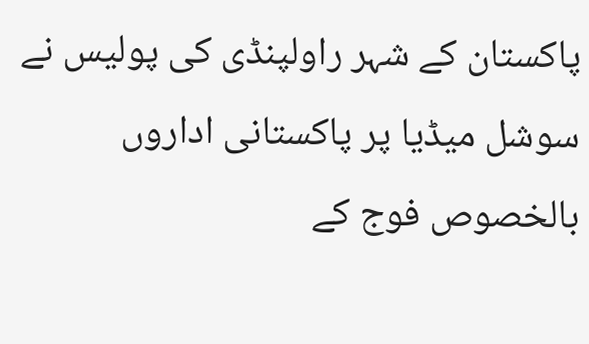پاکستان کے شہر راولپنڈی کی پولیس نے سوشل میڈیا پر پاکستانی اداروں بالخصوص فوج کے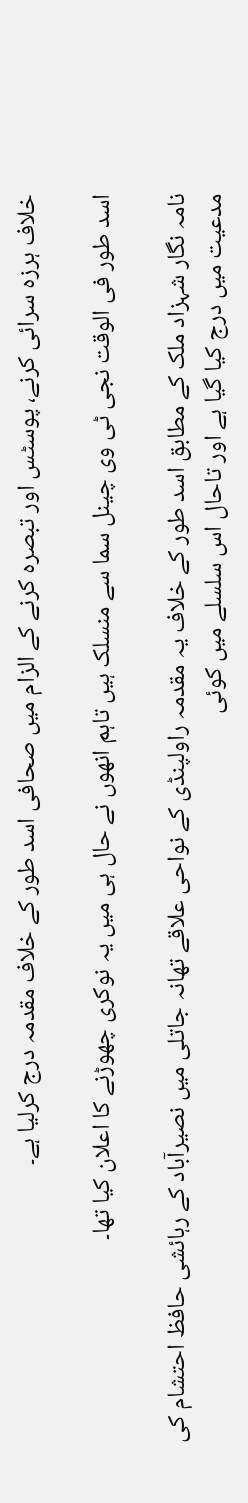خلاف ہرزہ سرائی کرنے، پوسٹس اور تبصرہ کرنے کے الزام میں صحافی اسد طور کے خلاف مقدمہ درج کرلیا ہے۔

اسد طور فی الوقت نجی ٹی وی چینل سما سے منسلک ہیں تاہم انھوں نے حال ہی میں یہ نوکری چھوڑنے کا اعلان کیا تھا۔

نامہ نگار شہزاد ملک کے مطابق اسد طور کے خلاف یہ مقدمہ راولپنڈی کے نواحی علاقے تھانہ جاتلی میں نصیرآباد کے رہائشی حافظ احتشام کی مدعیت میں درج کیا گیا ہے اور تاحال اس سلسلے میں کوئی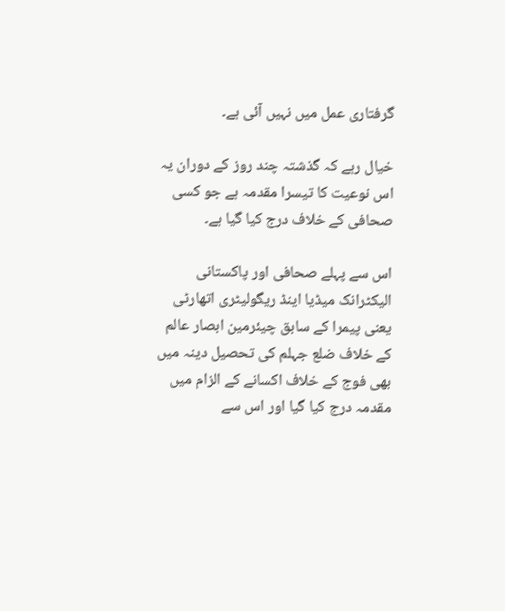گرفتاری عمل میں نہیں آئی ہے۔

خیال رہے کہ گذشتہ چند روز کے دوران یہ اس نوعیت کا تیسرا مقدمہ ہے جو کسی صحافی کے خلاف درج کیا گیا ہے۔

اس سے پہلے صحافی اور پاکستانی الیکٹرانک میڈیا اینڈ ریگولیٹری اتھارٹی یعنی پیمرا کے سابق چیئرمین ابصار عالم کے خلاف ضلع جہلم کی تحصیل دینہ میں بھی فوج کے خلاف اکسانے کے الزام میں مقدمہ درج کیا گیا اور اس سے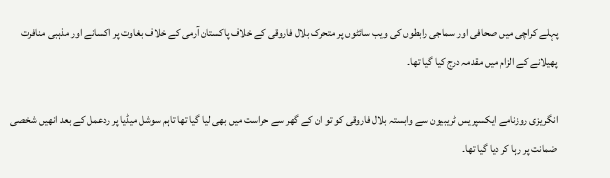پہلے کراچی میں صحافی اور سماجی رابطوں کی ویب سائٹوں پر متحرک بلال فاروقی کے خلاف پاکستان آرمی کے خلاف بغاوت پر اکسانے اور مذہبی منافرت پھیلانے کے الزام میں مقدمہ درج کیا گیا تھا۔

انگریزی روزنامے ایکسپریس ٹریبیون سے وابستہ بلال فاروقی کو تو ان کے گھر سے حراست میں بھی لیا گیا تھا تاہم سوشل میڈیا پر ردعمل کے بعد انھیں شخصی ضمانت پر رہا کر دیا گیا تھا۔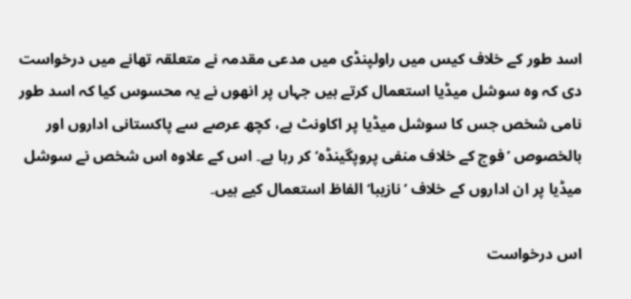اسد طور کے خلاف کیس میں راولپنڈی میں مدعی مقدمہ نے متعلقہ تھانے میں درخواست دی کہ وہ سوشل میڈیا استعمال کرتے ہیں جہاں پر انھوں نے یہ محسوس کیا کہ اسد طور نامی شخص جس کا سوشل میڈیا پر اکاونٹ ہے، کچھ عرصے سے پاکستانی اداروں اور بالخصوص ’فوج کے خلاف منفی پروپگینڈہ‘ کر رہا ہے۔ اس کے علاوہ اس شخص نے سوشل میڈیا پر ان اداروں کے خلاف ’نازیبا‘ الفاظ استعمال کیے ہیں۔

اس درخواست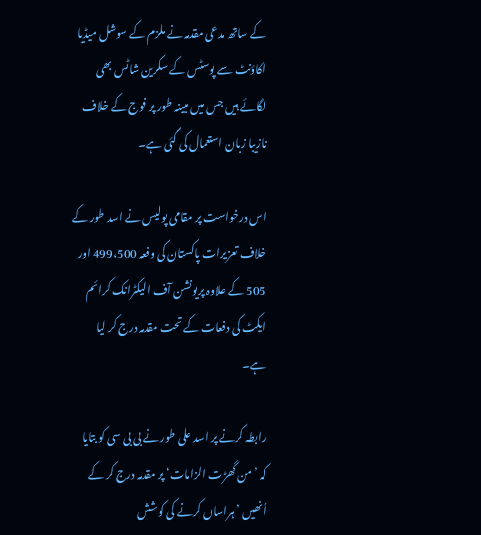کے ساتھ مدعی مقدمہ نے ملزم کے سوشل میڈیا اکاؤنٹ سے پوسٹس کے سکرین شاٹس بھی لگائے ہیں جس میں مبینہ طور پر فوج کے خلاف نازیبا زبان استعمال کی گئی ہے۔

اس درخواست پر مقامی پولیس نے اسد طور کے خلاف تعزیرات پاکستان کی وفعہ 499،500 اور 505 کے علاوہ پریونشن آف الیکٹرانک کرائم ایکٹ کی دفعات کے تحت مقدمہ درج کر لیا ہے۔

رابطہ کرنے پر اسد علی طور نے بی بی سی کو بتایا کہ ’من گھڑت الزامات‘ پر مقدمہ درج کر کے اُنھیں ’ہراساں کرنے کی کوشش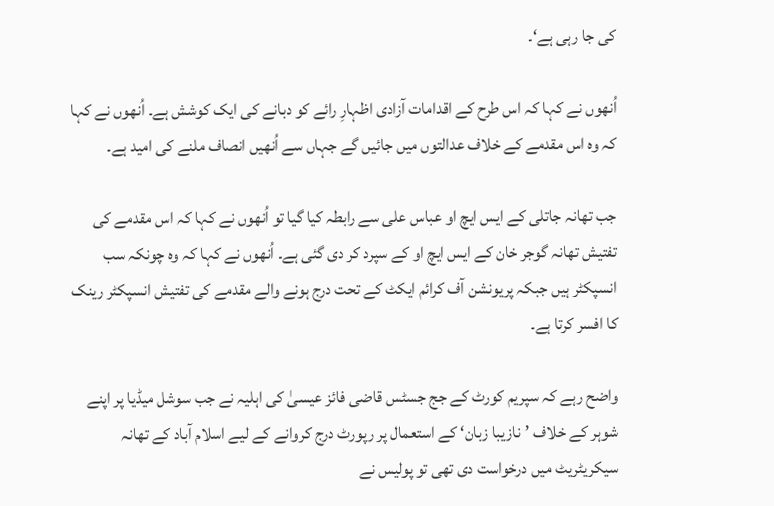کی جا رہی ہے‘۔

اُنھوں نے کہا کہ اس طرح کے اقدامات آزادی اظہارِ رائے کو دبانے کی ایک کوشش ہے۔ اُنھوں نے کہا کہ وہ اس مقدمے کے خلاف عدالتوں میں جائیں گے جہاں سے اُنھیں انصاف ملنے کی امید ہے۔

جب تھانہ جاتلی کے ایس ایچ او عباس علی سے رابطہ کیا گیا تو اُنھوں نے کہا کہ اس مقدمے کی تفتیش تھانہ گوجر خان کے ایس ایچ او کے سپرد کر دی گئی ہے۔ اُنھوں نے کہا کہ وہ چونکہ سب انسپکٹر ہیں جبکہ پریونشن آف کرائم ایکٹ کے تحت درج ہونے والے مقدمے کی تفتیش انسپکٹر رینک کا افسر کرتا ہے۔

واضح رہے کہ سپریم کورٹ کے جج جسٹس قاضی فائز عیسیٰ کی اہلیہ نے جب سوشل میڈیا پر اپنے شوہر کے خلاف ’نازیبا زبان‘ کے استعمال پر رپورٹ درج کروانے کے لیے اسلام آباد کے تھانہ سیکریٹریٹ میں درخواست دی تھی تو پولیس نے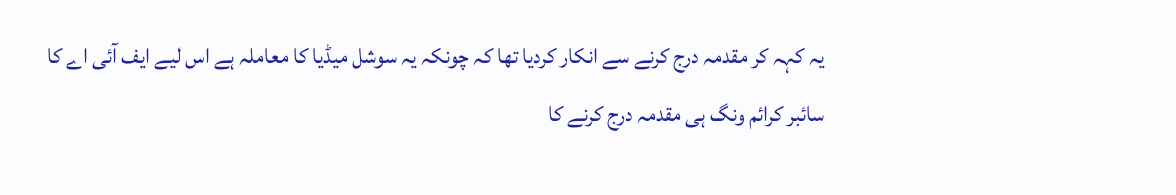یہ کہہ کر مقدمہ درج کرنے سے انکار کردیا تھا کہ چونکہ یہ سوشل میڈیا کا معاملہ ہے اس لیے ایف آئی اے کا سائبر کرائم ونگ ہی مقدمہ درج کرنے کا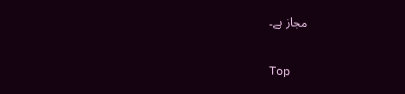مجاز ہے۔

Top